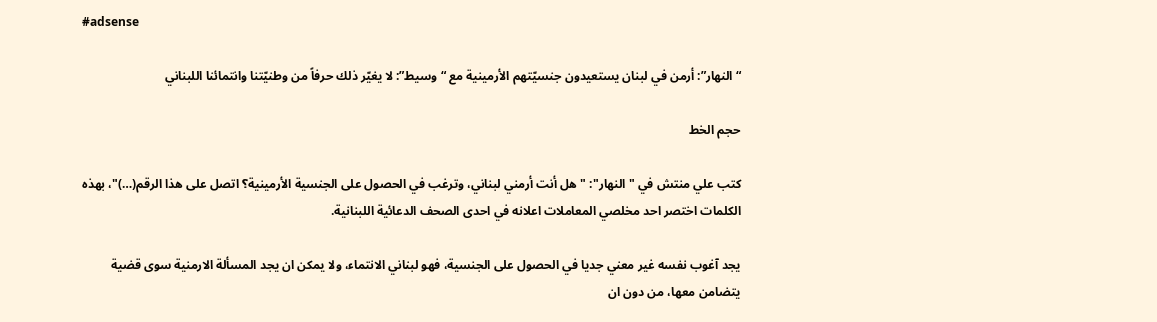#adsense

“النهار”: أرمن في لبنان يستعيدون جنسيّتهم الأرمينية مع “وسيط”: لا يغيّر ذلك حرفاً من وطنيّتنا وانتمائنا اللبناني

حجم الخط

كتب علي منتش في "النهار": "هل أنت أرمني لبناني، وترغب في الحصول على الجنسية الأرمينية؟ اتصل على هذا الرقم(…)"، بهذه الكلمات اختصر احد مخلصي المعاملات اعلانه في احدى الصحف الدعائية اللبنانية.

يجد آغوب نفسه غير معني جديا في الحصول على الجنسية، فهو لبناني الانتماء، ولا يمكن ان يجد المسألة الارمنية سوى قضية يتضامن معها، من دون ان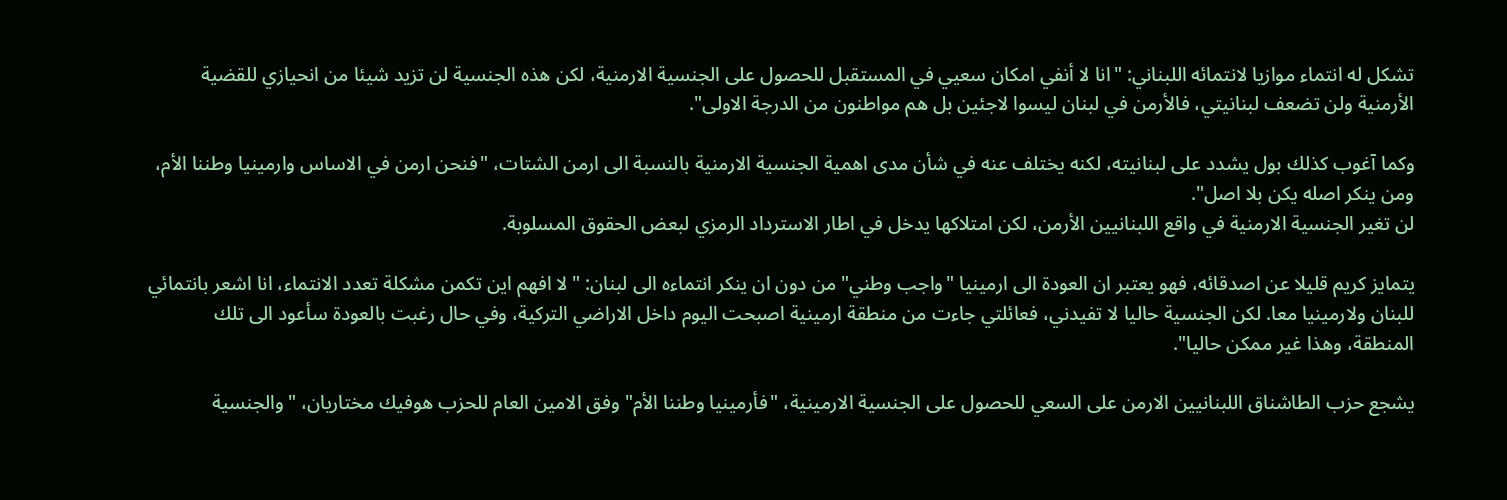تشكل له انتماء موازيا لانتمائه اللبناني: "انا لا أنفي امكان سعيي في المستقبل للحصول على الجنسية الارمنية، لكن هذه الجنسية لن تزيد شيئا من انحيازي للقضية الأرمنية ولن تضعف لبنانيتي، فالأرمن في لبنان ليسوا لاجئين بل هم مواطنون من الدرجة الاولى".

وكما آغوب كذلك بول يشدد على لبنانيته، لكنه يختلف عنه في شأن مدى اهمية الجنسية الارمنية بالنسبة الى ارمن الشتات، "فنحن ارمن في الاساس وارمينيا وطننا الأم، ومن ينكر اصله يكن بلا اصل".
لن تغير الجنسية الارمنية في واقع اللبنانيين الأرمن، لكن امتلاكها يدخل في اطار الاسترداد الرمزي لبعض الحقوق المسلوبة.

يتمايز كريم قليلا عن اصدقائه، فهو يعتبر ان العودة الى ارمينيا "واجب وطني" من دون ان ينكر انتماءه الى لبنان: "لا افهم اين تكمن مشكلة تعدد الانتماء، انا اشعر بانتمائي للبنان ولارمينيا معا. لكن الجنسية حاليا لا تفيدني، فعائلتي جاءت من منطقة ارمينية اصبحت اليوم داخل الاراضي التركية، وفي حال رغبت بالعودة سأعود الى تلك المنطقة، وهذا غير ممكن حاليا".

يشجع حزب الطاشناق اللبنانيين الارمن على السعي للحصول على الجنسية الارمينية، "فأرمينيا وطننا الأم" وفق الامين العام للحزب هوفيك مختاريان، "والجنسية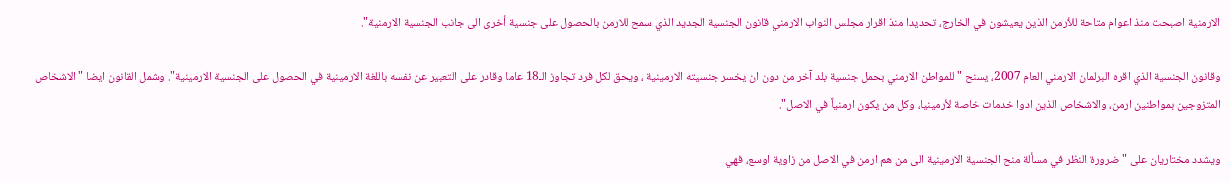الارمنية اصبحت منذ اعوام متاحة للأرمن الذين يعيشون في الخارج، تحديدا منذ اقرار مجلس النواب الارمني قانون الجنسية الجديد الذي سمح للارمن بالحصول على جنسية أخرى الى جانب الجنسية الارمنية".

وقانون الجنسية الذي اقره البرلمان الارمني العام 2007، يسنح "للمواطن الارمني بحمل جنسية بلد آخر من دون ان يخسر جنسيته الارمينية ، ويحق لكل فرد تجاوز الـ18 عاما وقادر على التعبير عن نفسه باللغة الارمينية في الحصول على الجنسية الارمينية". وشمل القانون ايضا "الاشخاص المتزوجين بمواطنين ارمن، والاشخاص الذين ادوا خدمات خاصة لأرمينيا، وكل من يكون ارمنياً في الاصل".

ويشدد مختاريان على "ضرورة النظر في مسألة منح الجنسية الارمينية الى من هم ارمن في الاصل من زاوية اوسع، فهي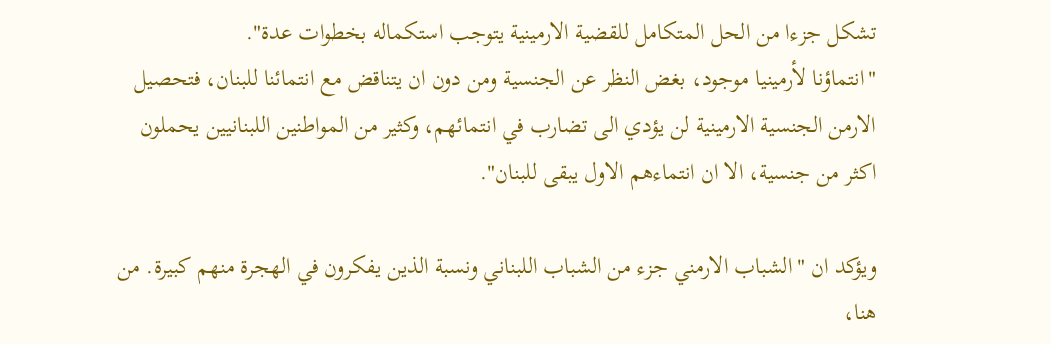تشكل جزءا من الحل المتكامل للقضية الارمينية يتوجب استكماله بخطوات عدة".
"انتماؤنا لأرمينيا موجود، بغض النظر عن الجنسية ومن دون ان يتناقض مع انتمائنا للبنان، فتحصيل الارمن الجنسية الارمينية لن يؤدي الى تضارب في انتمائهم، وكثير من المواطنين اللبنانيين يحملون اكثر من جنسية، الا ان انتماءهم الاول يبقى للبنان".

ويؤكد ان "الشباب الارمني جزء من الشباب اللبناني ونسبة الذين يفكرون في الهجرة منهم كبيرة. من هنا،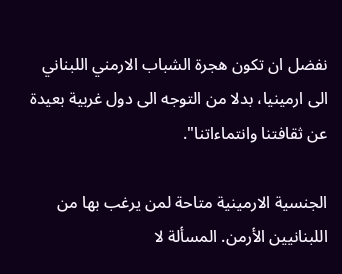نفضل ان تكون هجرة الشباب الارمني اللبناني الى ارمينيا، بدلا من التوجه الى دول غربية بعيدة عن ثقافتنا وانتماءاتنا".

الجنسية الارمينية متاحة لمن يرغب بها من اللبنانيين الأرمن. المسألة لا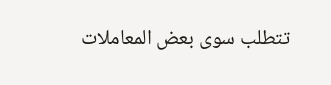تتطلب سوى بعض المعاملات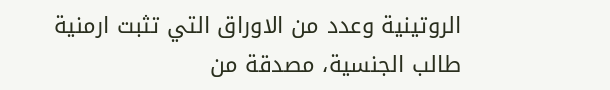الروتينية وعدد من الاوراق التي تثبت ارمنية طالب الجنسية، مصدقة من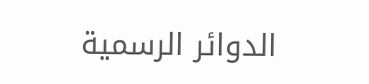الدوائر الرسمية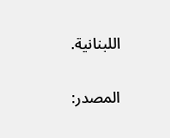اللبنانية.

المصدر: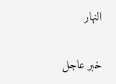النهار

خبر عاجل